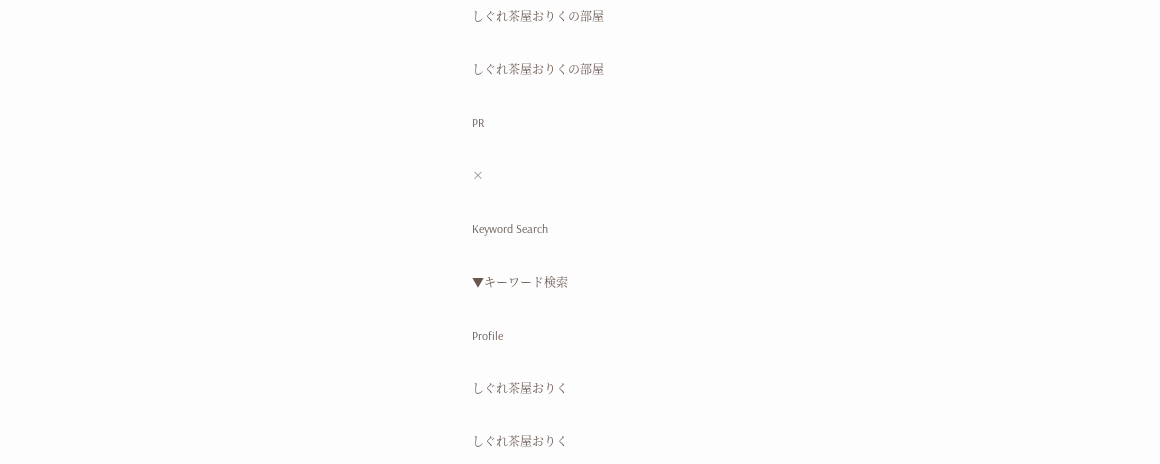しぐれ茶屋おりくの部屋

しぐれ茶屋おりくの部屋

PR

×

Keyword Search

▼キーワード検索

Profile

しぐれ茶屋おりく

しぐれ茶屋おりく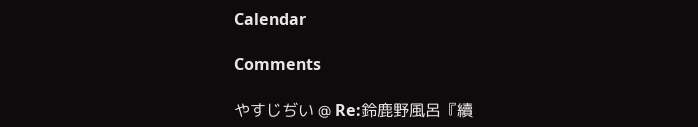Calendar

Comments

やすじぢい @ Re:鈴鹿野風呂『續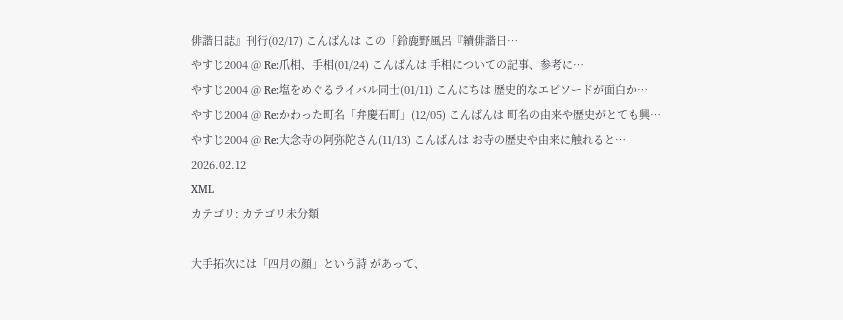俳諧日誌』刊行(02/17) こんばんは この「鈴鹿野風呂『續俳諧日…
やすじ2004 @ Re:爪相、手相(01/24) こんばんは 手相についての記事、参考に…
やすじ2004 @ Re:塩をめぐるライバル同士(01/11) こんにちは 歴史的なエピソードが面白か…
やすじ2004 @ Re:かわった町名「弁慶石町」(12/05) こんばんは 町名の由来や歴史がとても興…
やすじ2004 @ Re:大念寺の阿弥陀さん(11/13) こんばんは お寺の歴史や由来に触れると…
2026.02.12
XML
カテゴリ: カテゴリ未分類

大手拓次には「四月の顔」という詩 があって、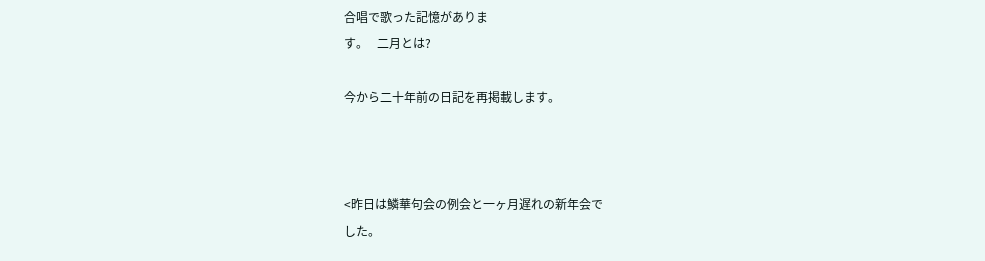合唱で歌った記憶がありま
す。   二月とは?

今から二十年前の日記を再掲載します。



<昨日は鱗華句会の例会と一ヶ月遅れの新年会で
した。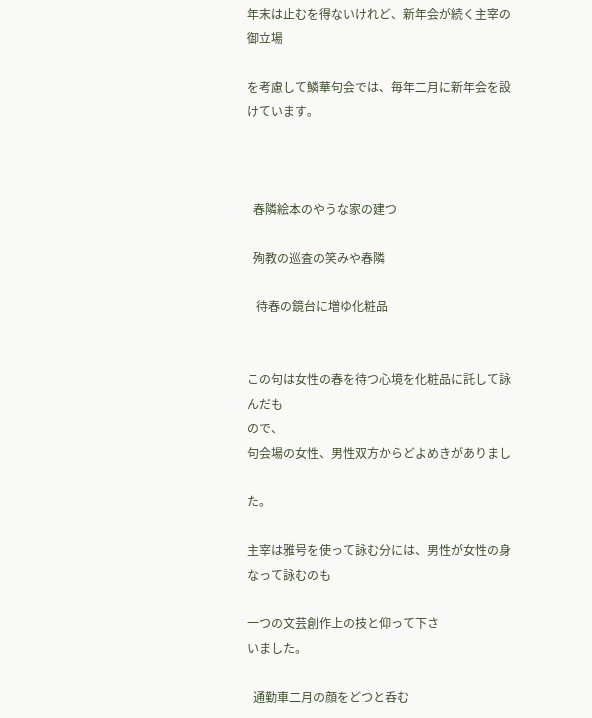年末は止むを得ないけれど、新年会が続く主宰の
御立場

を考慮して鱗華句会では、毎年二月に新年会を設
けています。



  春隣絵本のやうな家の建つ

  殉教の巡査の笑みや春隣

   待春の鏡台に増ゆ化粧品


この句は女性の春を待つ心境を化粧品に託して詠
んだも
ので、
句会場の女性、男性双方からどよめきがありまし

た。

主宰は雅号を使って詠む分には、男性が女性の身
なって詠むのも

一つの文芸創作上の技と仰って下さ
いました。

  通勤車二月の顔をどつと呑む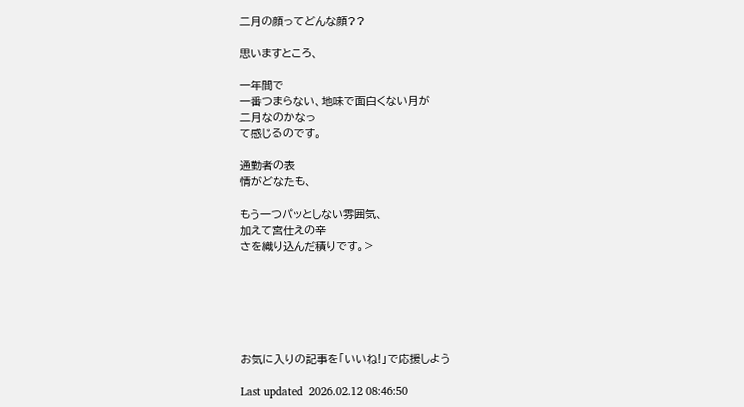二月の顔ってどんな顔??

思いますところ、

一年間で
一番つまらない、地味で面白くない月が
二月なのかなっ
て感じるのです。

通勤者の表
情がどなたも、

もう一つパッとしない雰囲気、
加えて宮仕えの辛
さを織り込んだ積りです。>






お気に入りの記事を「いいね!」で応援しよう

Last updated  2026.02.12 08:46:50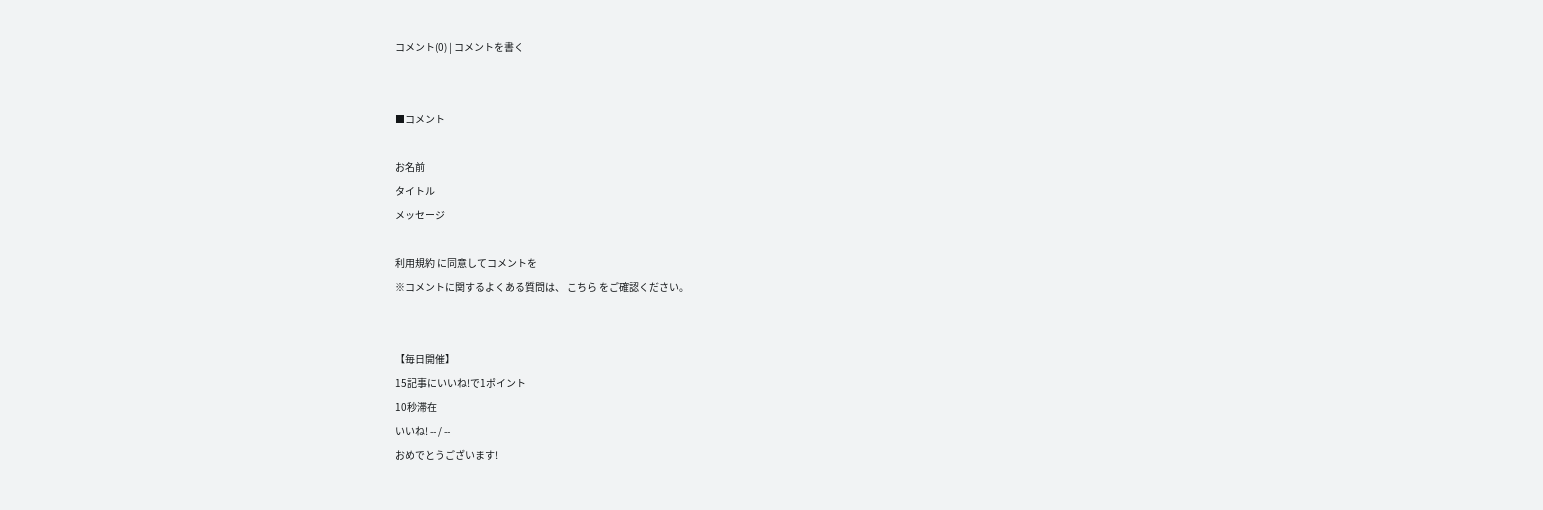コメント(0) | コメントを書く


■コメント

お名前
タイトル
メッセージ

利用規約 に同意してコメントを
※コメントに関するよくある質問は、 こちら をご確認ください。


【毎日開催】
15記事にいいね!で1ポイント
10秒滞在
いいね! -- / --
おめでとうございます!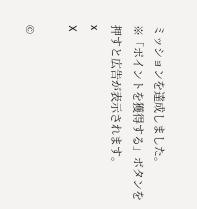ミッションを達成しました。
※「ポイントを獲得する」ボタンを押すと広告が表示されます。
x
X

©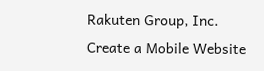Rakuten Group, Inc.
Create a Mobile Website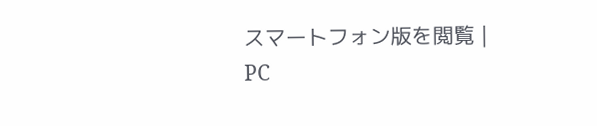スマートフォン版を閲覧 | PC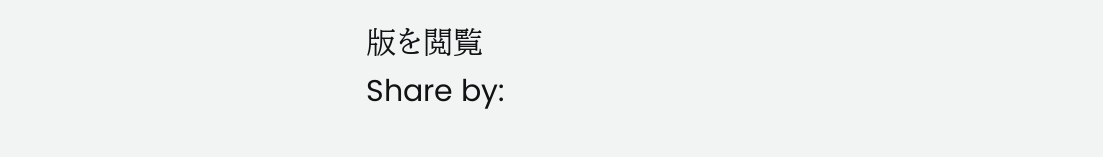版を閲覧
Share by: